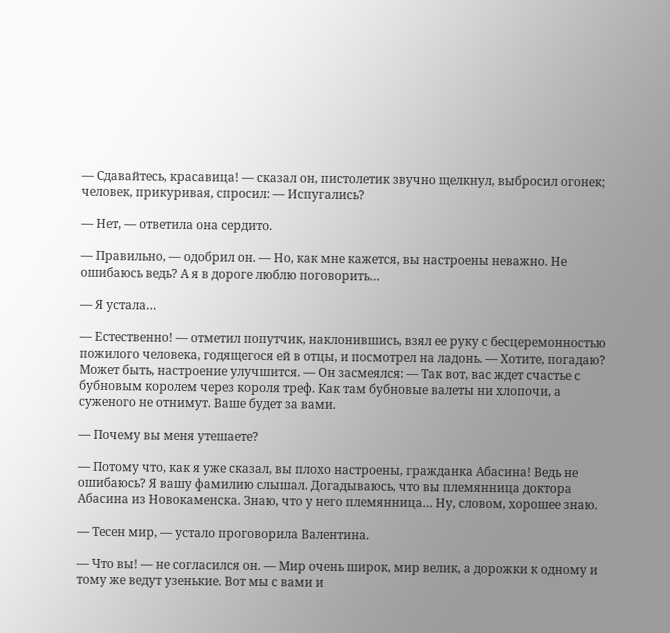— Сдавайтесь, красавица! — сказал он, пистолетик звучно щелкнул, выбросил огонек; человек, прикуривая, спросил: — Испугались?

— Нет, — ответила она сердито.

— Правильно, — одобрил он. — Но, как мне кажется, вы настроены неважно. Не ошибаюсь ведь? А я в дороге люблю поговорить…

— Я устала…

— Естественно! — отметил попутчик, наклонившись, взял ее руку с бесцеремонностью пожилого человека, годящегося ей в отцы, и посмотрел на ладонь. — Хотите, погадаю? Может быть, настроение улучшится. — Он засмеялся: — Так вот, вас ждет счастье с бубновым королем через короля треф. Как там бубновые валеты ни хлопочи, а суженого не отнимут. Ваше будет за вами.

— Почему вы меня утешаете?

— Потому что, как я уже сказал, вы плохо настроены, гражданка Абасина! Ведь не ошибаюсь? Я вашу фамилию слышал. Догадываюсь, что вы племянница доктора Абасина из Новокаменска. Знаю, что у него племянница… Ну, словом, хорошее знаю.

— Тесен мир, — устало проговорила Валентина.

— Что вы! — не согласился он. — Мир очень широк, мир велик, а дорожки к одному и тому же ведут узенькие. Вот мы с вами и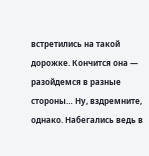встретились на такой дорожке. Кончится она — разойдемся в разные стороны… Ну, вздремните, однако. Набегались ведь в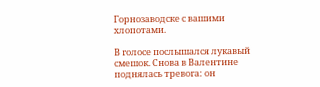Горнозаводске с вашими хлопотами.

В голосе послышался лукавый смешок. Снова в Валентине поднялась тревога: он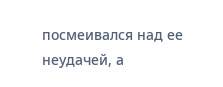посмеивался над ее неудачей, а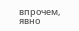впрочем, явно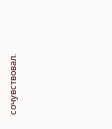сочувствовал.